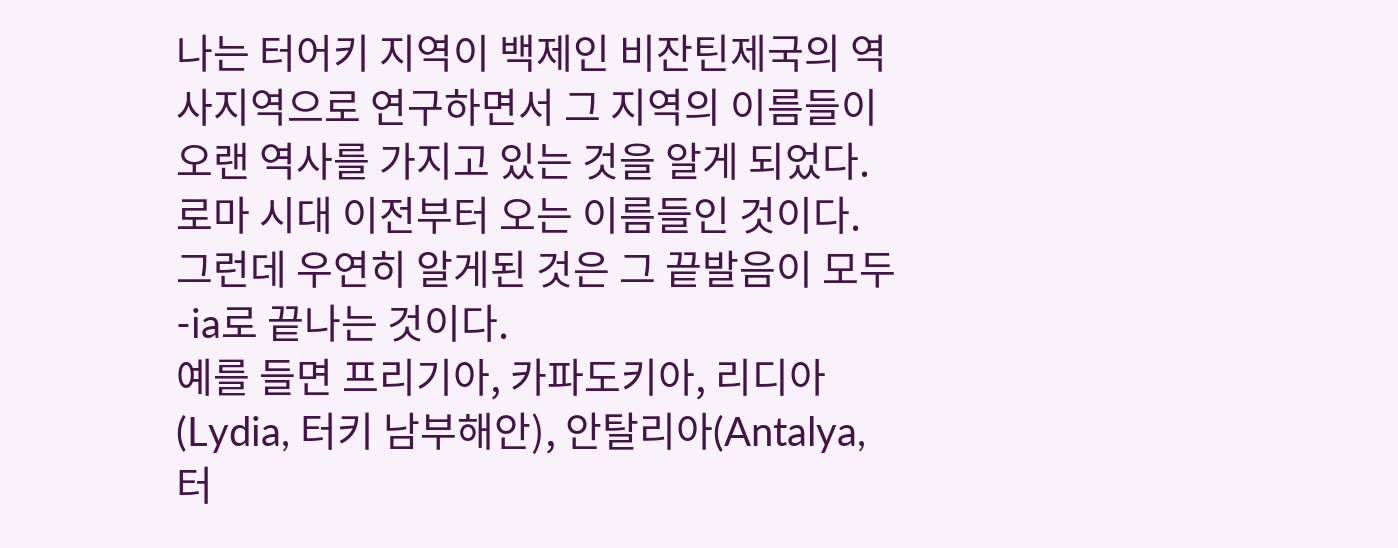나는 터어키 지역이 백제인 비잔틴제국의 역사지역으로 연구하면서 그 지역의 이름들이 오랜 역사를 가지고 있는 것을 알게 되었다. 로마 시대 이전부터 오는 이름들인 것이다. 그런데 우연히 알게된 것은 그 끝발음이 모두 -ia로 끝나는 것이다.
예를 들면 프리기아, 카파도키아, 리디아(Lydia, 터키 남부해안), 안탈리아(Antalya,터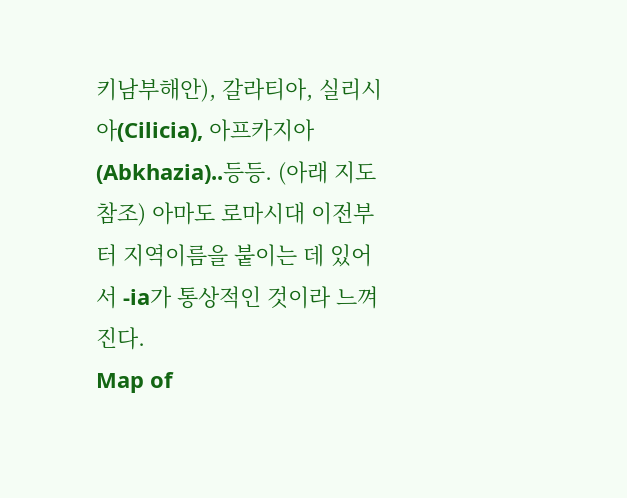키남부해안), 갈라티아, 실리시아(Cilicia), 아프카지아(Abkhazia)..등등. (아래 지도 참조) 아마도 로마시대 이전부터 지역이름을 붙이는 데 있어서 -ia가 통상적인 것이라 느껴진다.
Map of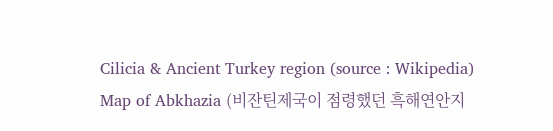Cilicia & Ancient Turkey region (source : Wikipedia)
Map of Abkhazia (비잔틴제국이 점령했던 흑해연안지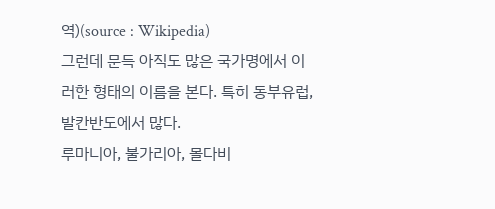역)(source : Wikipedia)
그런데 문득 아직도 많은 국가명에서 이러한 형태의 이름을 본다. 특히 동부유럽, 발칸반도에서 많다.
루마니아, 불가리아, 몰다비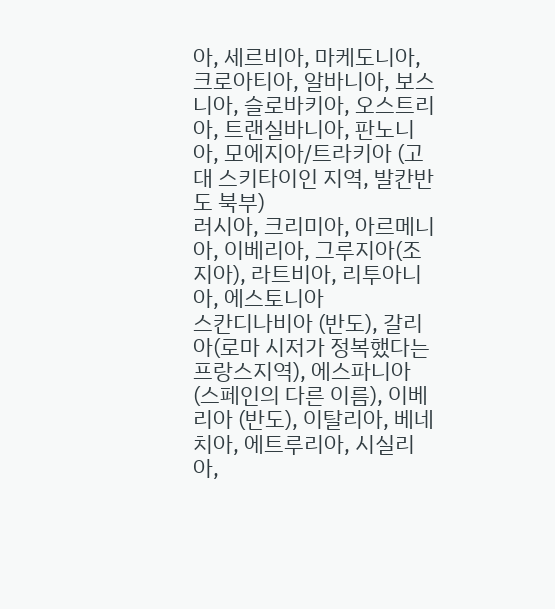아, 세르비아, 마케도니아, 크로아티아, 알바니아, 보스니아, 슬로바키아, 오스트리아, 트랜실바니아, 판노니아, 모에지아/트라키아 (고대 스키타이인 지역, 발칸반도 북부)
러시아, 크리미아, 아르메니아, 이베리아, 그루지아(조지아), 라트비아, 리투아니아, 에스토니아
스칸디나비아 (반도), 갈리아(로마 시저가 정복했다는 프랑스지역), 에스파니아 (스페인의 다른 이름), 이베리아 (반도), 이탈리아, 베네치아, 에트루리아, 시실리아,